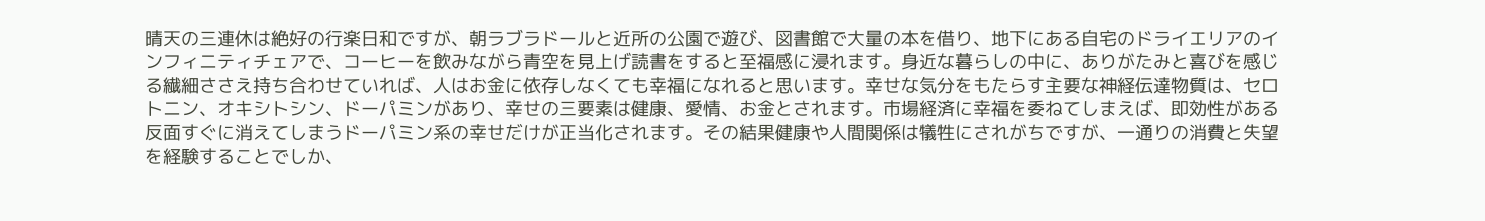晴天の三連休は絶好の行楽日和ですが、朝ラブラドールと近所の公園で遊び、図書館で大量の本を借り、地下にある自宅のドライエリアのインフィニティチェアで、コーヒーを飲みながら青空を見上げ読書をすると至福感に浸れます。身近な暮らしの中に、ありがたみと喜びを感じる繊細ささえ持ち合わせていれば、人はお金に依存しなくても幸福になれると思います。幸せな気分をもたらす主要な神経伝達物質は、セロトニン、オキシトシン、ドーパミンがあり、幸せの三要素は健康、愛情、お金とされます。市場経済に幸福を委ねてしまえば、即効性がある反面すぐに消えてしまうドーパミン系の幸せだけが正当化されます。その結果健康や人間関係は犠牲にされがちですが、一通りの消費と失望を経験することでしか、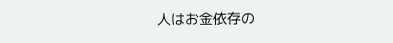人はお金依存の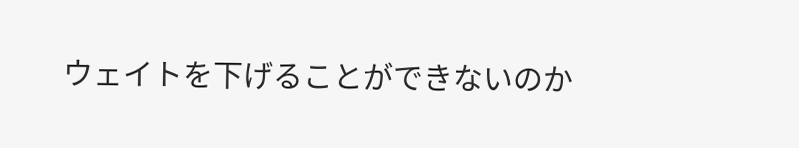ウェイトを下げることができないのか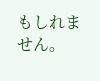もしれません。